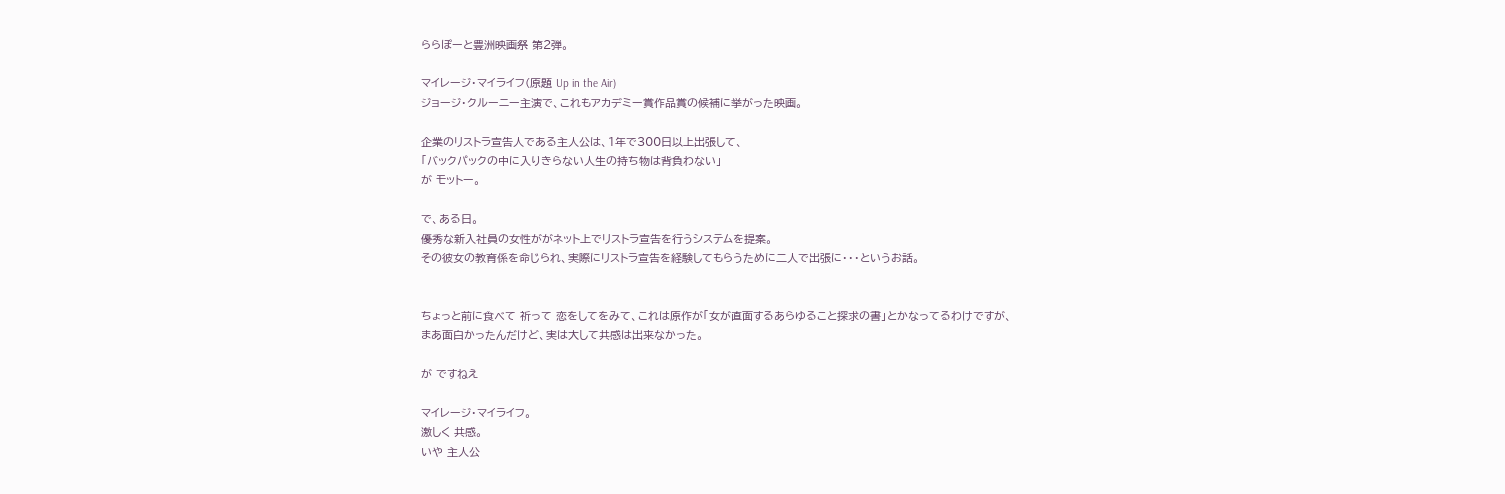ららぽーと豊洲映画祭 第2弾。

マイレージ・マイライフ(原題 Up in the Air)
ジョージ・クルーニー主演で、これもアカデミー賞作品賞の候補に挙がった映画。

企業のリストラ宣告人である主人公は、1年で300日以上出張して、
「バックパックの中に入りきらない人生の持ち物は背負わない」
が モットー。

で、ある日。
優秀な新入社員の女性ががネット上でリストラ宣告を行うシステムを提案。
その彼女の教育係を命じられ、実際にリストラ宣告を経験してもらうために二人で出張に・・・というお話。


ちょっと前に食べて 祈って 恋をしてをみて、これは原作が「女が直面するあらゆること探求の書」とかなってるわけですが、
まあ面白かったんだけど、実は大して共感は出来なかった。

が ですねえ

マイレージ・マイライフ。
激しく 共感。
いや 主人公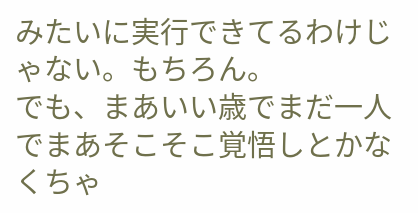みたいに実行できてるわけじゃない。もちろん。
でも、まあいい歳でまだ一人でまあそこそこ覚悟しとかなくちゃ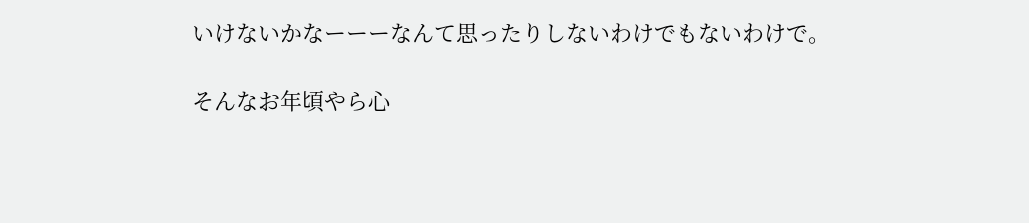いけないかなーーーなんて思ったりしないわけでもないわけで。

そんなお年頃やら心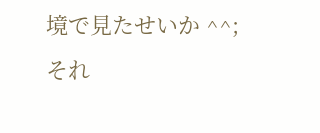境で見たせいか ^^;
それ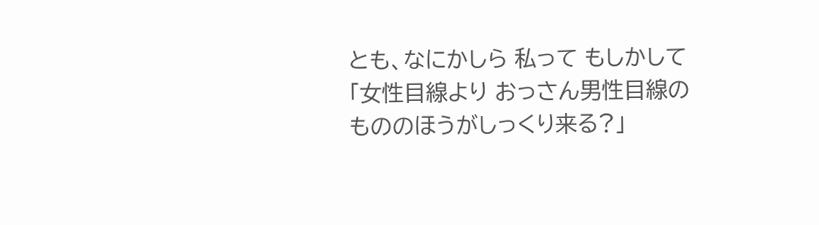とも、なにかしら 私って もしかして
「女性目線より おっさん男性目線のもののほうがしっくり来る?」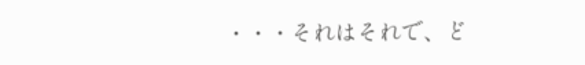・・・それはそれで、ど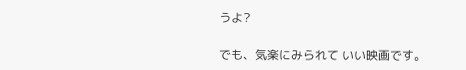うよ?

でも、気楽にみられて いい映画です。